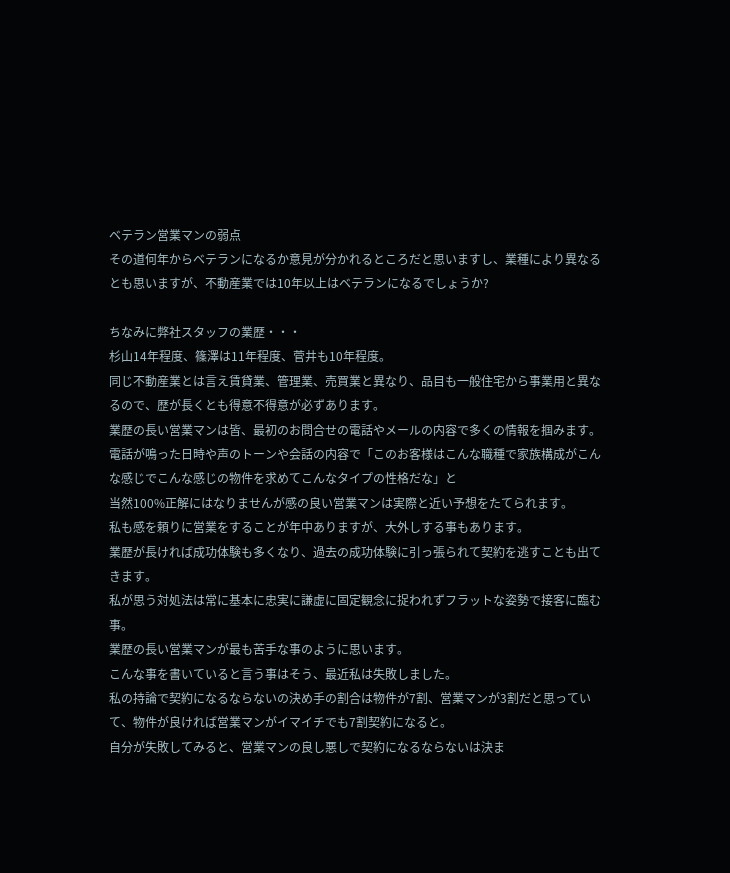ベテラン営業マンの弱点
その道何年からベテランになるか意見が分かれるところだと思いますし、業種により異なるとも思いますが、不動産業では10年以上はベテランになるでしょうか?

ちなみに弊社スタッフの業歴・・・
杉山14年程度、篠澤は11年程度、菅井も10年程度。
同じ不動産業とは言え賃貸業、管理業、売買業と異なり、品目も一般住宅から事業用と異なるので、歴が長くとも得意不得意が必ずあります。
業歴の長い営業マンは皆、最初のお問合せの電話やメールの内容で多くの情報を掴みます。
電話が鳴った日時や声のトーンや会話の内容で「このお客様はこんな職種で家族構成がこんな感じでこんな感じの物件を求めてこんなタイプの性格だな」と
当然100%正解にはなりませんが感の良い営業マンは実際と近い予想をたてられます。
私も感を頼りに営業をすることが年中ありますが、大外しする事もあります。
業歴が長ければ成功体験も多くなり、過去の成功体験に引っ張られて契約を逃すことも出てきます。
私が思う対処法は常に基本に忠実に謙虚に固定観念に捉われずフラットな姿勢で接客に臨む事。
業歴の長い営業マンが最も苦手な事のように思います。
こんな事を書いていると言う事はそう、最近私は失敗しました。
私の持論で契約になるならないの決め手の割合は物件が7割、営業マンが3割だと思っていて、物件が良ければ営業マンがイマイチでも7割契約になると。
自分が失敗してみると、営業マンの良し悪しで契約になるならないは決ま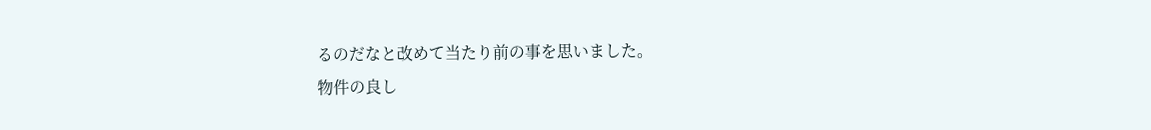るのだなと改めて当たり前の事を思いました。
物件の良し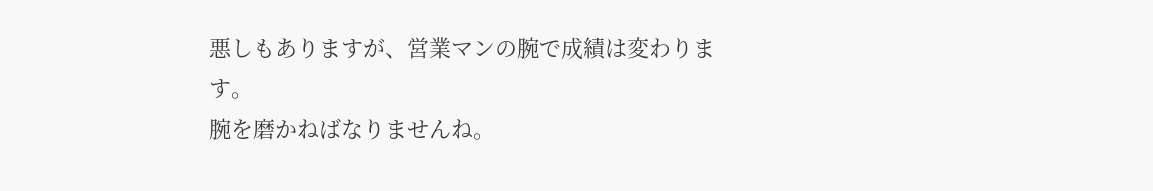悪しもありますが、営業マンの腕で成績は変わります。
腕を磨かねばなりませんね。